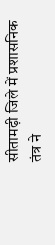सीतामढ़ी जिले में प्रशासनिक तंत्र ने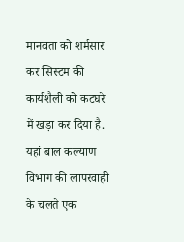मानवता को शर्मसार कर सिस्टम की कार्यशैली को कटघरे में खड़ा कर दिया है. यहां बाल कल्याण विभाग की लापरवाही के चलते एक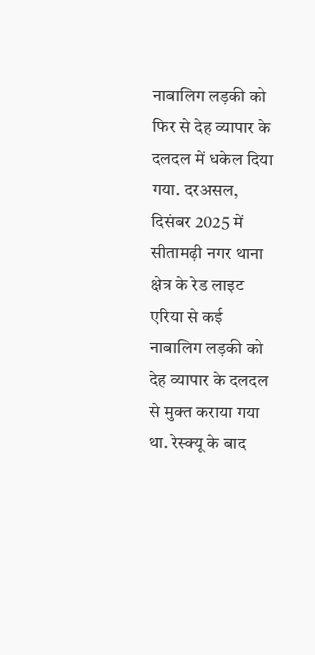नाबालिग लड़की को फिर से देह व्यापार के दलदल में धकेल दिया गया. दरअसल, दिसंबर 2025 में सीतामढ़ी नगर थाना क्षेत्र के रेड लाइट एरिया से कई नाबालिग लड़की को देह व्यापार के दलदल से मुक्त कराया गया था. रेस्क्यू के बाद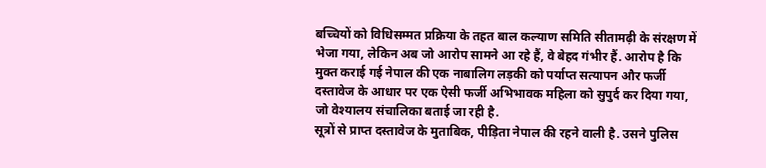बच्चियों को विधिसम्मत प्रक्रिया के तहत बाल कल्याण समिति सीतामढ़ी के संरक्षण में भेजा गया, लेकिन अब जो आरोप सामने आ रहे हैं, वे बेहद गंभीर हैं. आरोप है कि मुक्त कराई गई नेपाल की एक नाबालिग लड़की को पर्याप्त सत्यापन और फर्जी दस्तावेज के आधार पर एक ऐसी फर्जी अभिभावक महिला को सुपुर्द कर दिया गया, जो वेश्यालय संचालिका बताई जा रही है.
सूत्रों से प्राप्त दस्तावेज के मुताबिक, पीड़िता नेपाल की रहने वाली है. उसने पुलिस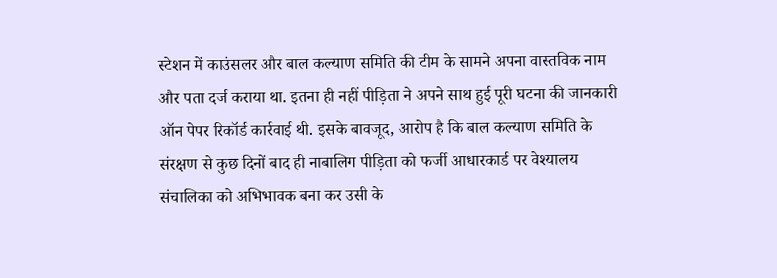स्टेशन में काउंसलर और बाल कल्याण समिति की टीम के सामने अपना वास्तविक नाम और पता दर्ज कराया था. इतना ही नहीं पीड़िता ने अपने साथ हुई पूरी घटना की जानकारी ऑन पेपर रिकॉर्ड कार्रवाई थी. इसके बावजूद, आरोप है कि बाल कल्याण समिति के संरक्षण से कुछ दिनों बाद ही नाबालिग पीड़िता को फर्जी आधारकार्ड पर वेश्यालय संचालिका को अभिभावक बना कर उसी के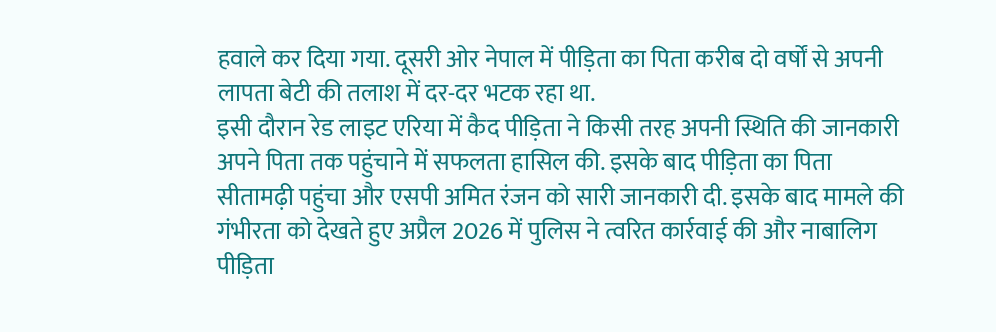हवाले कर दिया गया. दूसरी ओर नेपाल में पीड़िता का पिता करीब दो वर्षों से अपनी लापता बेटी की तलाश में दर-दर भटक रहा था.
इसी दौरान रेड लाइट एरिया में कैद पीड़िता ने किसी तरह अपनी स्थिति की जानकारी अपने पिता तक पहुंचाने में सफलता हासिल की. इसके बाद पीड़िता का पिता सीतामढ़ी पहुंचा और एसपी अमित रंजन को सारी जानकारी दी. इसके बाद मामले की गंभीरता को देखते हुए अप्रैल 2026 में पुलिस ने त्वरित कार्रवाई की और नाबालिग पीड़िता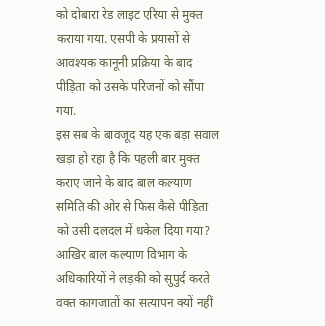को दोबारा रेड लाइट एरिया से मुक्त कराया गया. एसपी के प्रयासों से आवश्यक कानूनी प्रक्रिया के बाद पीड़िता को उसके परिजनों को सौंपा गया.
इस सब के बावजूद यह एक बड़ा सवाल खड़ा हो रहा है कि पहली बार मुक्त कराए जाने के बाद बाल कल्याण समिति की ओर से फिस कैसे पीड़िता को उसी दलदल में धकेल दिया गया? आखिर बाल कल्याण विभाग के अधिकारियों ने लड़की को सुपुर्द करते वक्त कागजातों का सत्यापन क्यों नहीं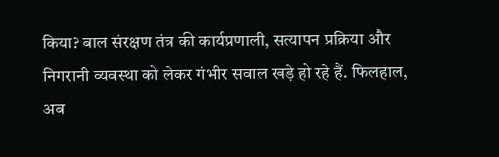किया? बाल संरक्षण तंत्र की कार्यप्रणाली, सत्यापन प्रक्रिया और निगरानी व्यवस्था को लेकर गंभीर सवाल खड़े हो रहे हैं. फिलहाल, अब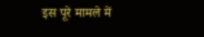इस पूरे मामले में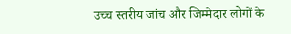उच्च स्तरीय जांच और जिम्मेदार लोगों के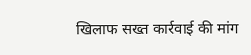खिलाफ सख्त कार्रवाई की मांग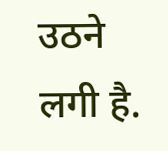उठने लगी है.